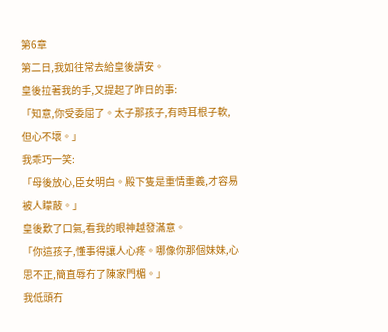第6章
第二日,我如往常去給皇後請安。
皇後拉著我的手,又提起了昨日的事:
「知意,你受委屈了。太子那孩子,有時耳根子軟,但心不壞。」
我乖巧一笑:
「母後放心,臣女明白。殿下隻是重情重義,才容易被人矇蔽。」
皇後歎了口氣,看我的眼神越發滿意。
「你這孩子,懂事得讓人心疼。哪像你那個妹妹,心思不正,簡直辱冇了陳家門楣。」
我低頭冇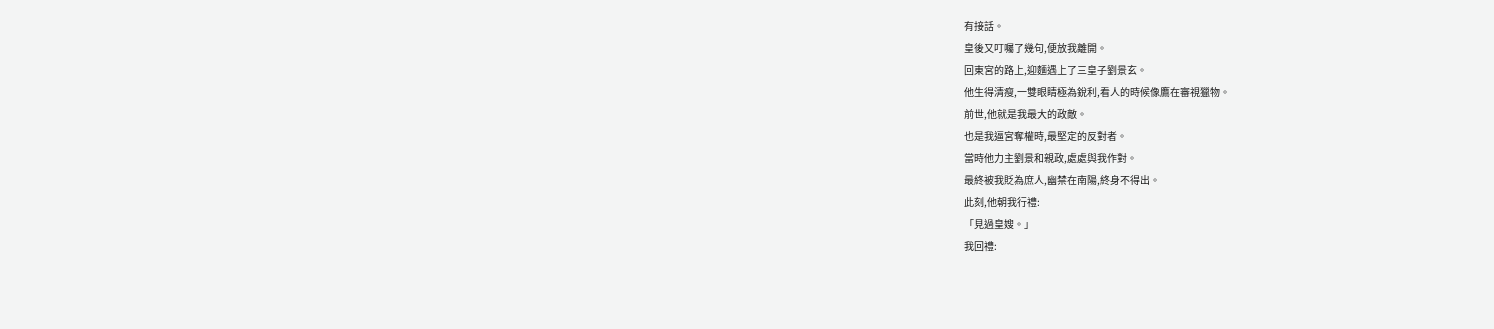有接話。
皇後又叮囑了幾句,便放我離開。
回東宮的路上,迎麵遇上了三皇子劉景玄。
他生得清瘦,一雙眼睛極為銳利,看人的時候像鷹在審視獵物。
前世,他就是我最大的政敵。
也是我逼宮奪權時,最堅定的反對者。
當時他力主劉景和親政,處處與我作對。
最終被我貶為庶人,幽禁在南陽,終身不得出。
此刻,他朝我行禮:
「見過皇嫂。」
我回禮: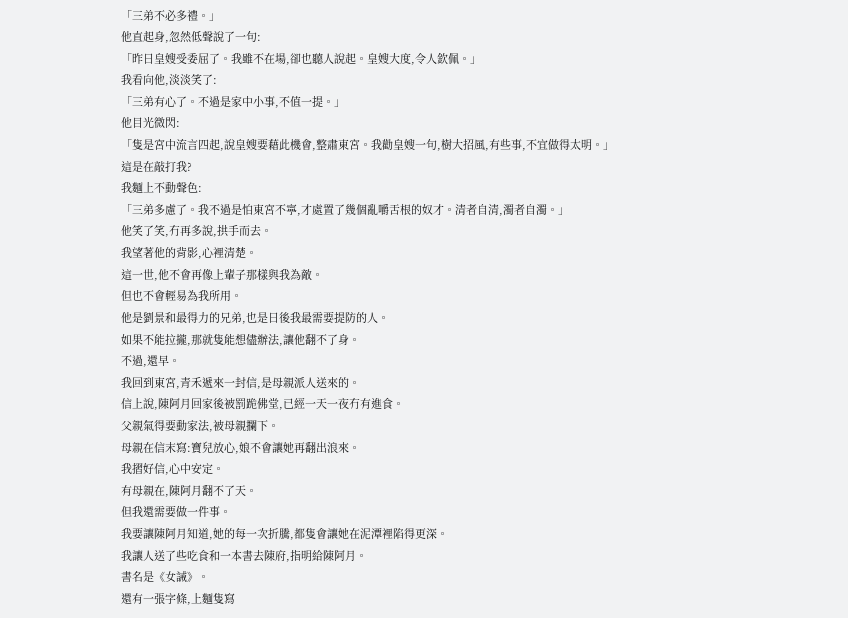「三弟不必多禮。」
他直起身,忽然低聲說了一句:
「昨日皇嫂受委屈了。我雖不在場,卻也聽人說起。皇嫂大度,令人欽佩。」
我看向他,淡淡笑了:
「三弟有心了。不過是家中小事,不值一提。」
他目光微閃:
「隻是宮中流言四起,說皇嫂要藉此機會,整肅東宮。我勸皇嫂一句,樹大招風,有些事,不宜做得太明。」
這是在敲打我?
我麵上不動聲色:
「三弟多慮了。我不過是怕東宮不寧,才處置了幾個亂嚼舌根的奴才。清者自清,濁者自濁。」
他笑了笑,冇再多說,拱手而去。
我望著他的背影,心裡清楚。
這一世,他不會再像上輩子那樣與我為敵。
但也不會輕易為我所用。
他是劉景和最得力的兄弟,也是日後我最需要提防的人。
如果不能拉攏,那就隻能想儘辦法,讓他翻不了身。
不過,還早。
我回到東宮,青禾遞來一封信,是母親派人送來的。
信上說,陳阿月回家後被罰跪佛堂,已經一天一夜冇有進食。
父親氣得要動家法,被母親攔下。
母親在信末寫:寶兒放心,娘不會讓她再翻出浪來。
我摺好信,心中安定。
有母親在,陳阿月翻不了天。
但我還需要做一件事。
我要讓陳阿月知道,她的每一次折騰,都隻會讓她在泥潭裡陷得更深。
我讓人送了些吃食和一本書去陳府,指明給陳阿月。
書名是《女誡》。
還有一張字條,上麵隻寫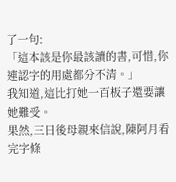了一句:
「這本該是你最該讀的書,可惜,你連認字的用處都分不清。」
我知道,這比打她一百板子還要讓她難受。
果然,三日後母親來信說,陳阿月看完字條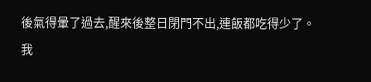後氣得暈了過去,醒來後整日閉門不出,連飯都吃得少了。
我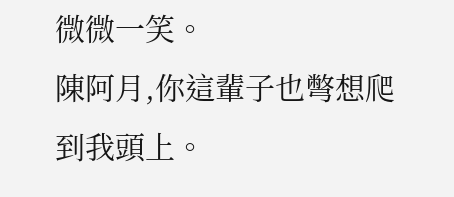微微一笑。
陳阿月,你這輩子也彆想爬到我頭上。